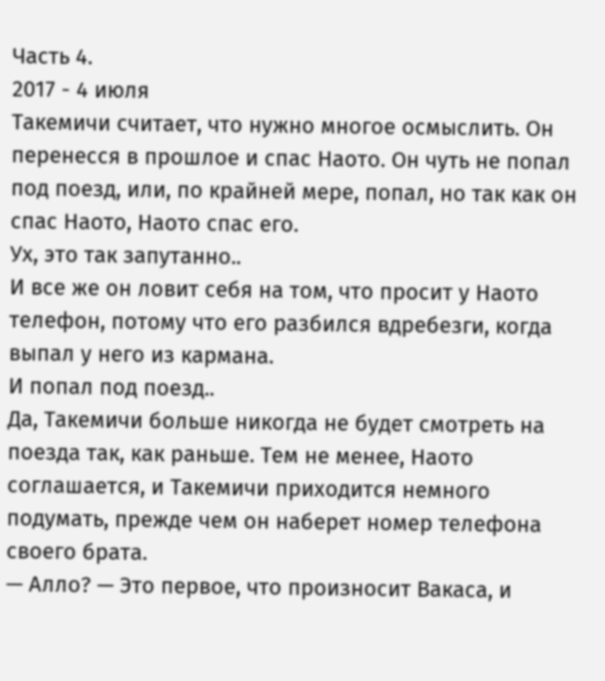Часть 4.
2017 - 4 июля
Такемичи считает, что нужно многое осмыслить. Он перенесся в прошлое и спас Наото. Он чуть не попал под поезд, или, по крайней мере, попал, но так как он спас Наото, Наото спас его.
Ух, это так запутанно..
И все же он ловит себя на том, что просит у Наото телефон, потому что его разбился вдребезги, когда выпал у него из кармана.
И попал под поезд..
Да, Такемичи больше никогда не будет смотреть на поезда так, как раньше. Тем не менее, Наото соглашается, и Такемичи приходится немного подумать, прежде чем он наберет номер телефона своего брата.
— Алло? — Это первое, что произносит Вакаса, и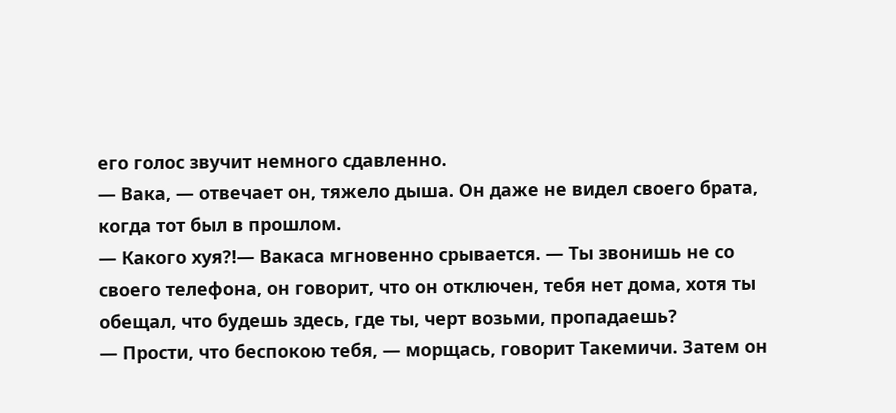его голос звучит немного сдавленно.
— Вака, — отвечает он, тяжело дыша. Он даже не видел своего брата, когда тот был в прошлом.
— Какого хуя?!— Вакаса мгновенно срывается. — Ты звонишь не со своего телефона, он говорит, что он отключен, тебя нет дома, хотя ты обещал, что будешь здесь, где ты, черт возьми, пропадаешь?
— Прости, что беспокою тебя, — морщась, говорит Такемичи. Затем он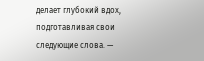делает глубокий вдох, подготавливая свои следующие слова. —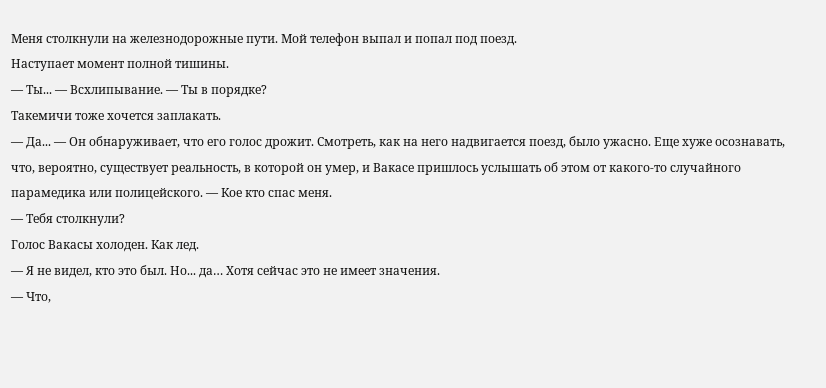Меня столкнули на железнодорожные пути. Мой телефон выпал и попал под поезд.
Наступает момент полной тишины.
— Ты... — Всхлипывание. — Ты в порядке?
Такемичи тоже хочется заплакать.
— Да... — Он обнаруживает, что его голос дрожит. Смотреть, как на него надвигается поезд, было ужасно. Еще хуже осознавать, что, вероятно, существует реальность, в которой он умер, и Вакасе пришлось услышать об этом от какого-то случайного парамедика или полицейского. — Кое кто спас меня.
— Тебя столкнули?
Голос Вакасы холоден. Как лед.
— Я не видел, кто это был. Но... да… Хотя сейчас это не имеет значения.
— Что,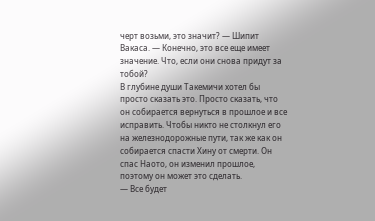черт возьми, это значит? — Шипит Вакаса. — Конечно, это все еще имеет значение. Что, если они снова придут за тобой?
В глубине души Такемичи хотел бы просто сказать это. Просто сказать, что он собирается вернуться в прошлое и все исправить. Чтобы никто не столкнул его на железнодорожные пути, так же как он собирается спасти Хину от смерти. Он спас Наото, он изменил прошлое, поэтому он может это сделать.
— Все будет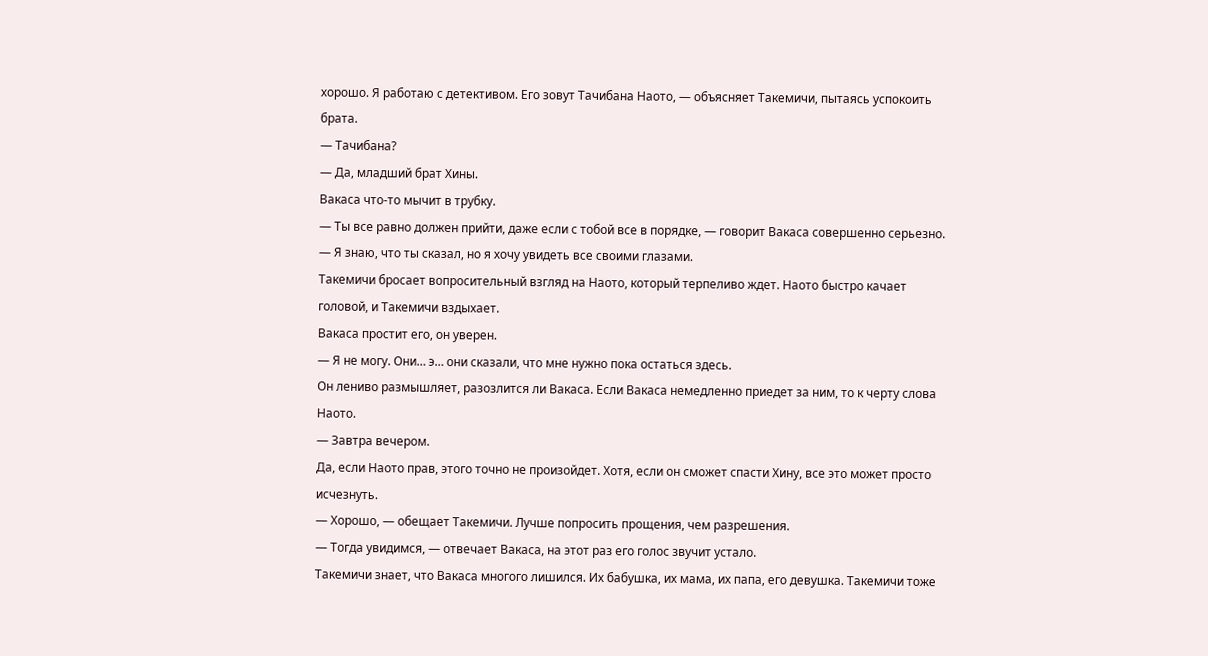хорошо. Я работаю с детективом. Его зовут Тачибана Наото, — объясняет Такемичи, пытаясь успокоить брата.
— Тачибана?
— Да, младший брат Хины.
Вакаса что-то мычит в трубку.
— Ты все равно должен прийти, даже если с тобой все в порядке, — говорит Вакаса совершенно серьезно. — Я знаю, что ты сказал, но я хочу увидеть все своими глазами.
Такемичи бросает вопросительный взгляд на Наото, который терпеливо ждет. Наото быстро качает головой, и Такемичи вздыхает.
Вакаса простит его, он уверен.
— Я не могу. Они… э… они сказали, что мне нужно пока остаться здесь.
Он лениво размышляет, разозлится ли Вакаса. Если Вакаса немедленно приедет за ним, то к черту слова Наото.
— Завтра вечером.
Да, если Наото прав, этого точно не произойдет. Хотя, если он сможет спасти Хину, все это может просто исчезнуть.
— Хорошо, — обещает Такемичи. Лучше попросить прощения, чем разрешения.
— Тогда увидимся, — отвечает Вакаса, на этот раз его голос звучит устало.
Такемичи знает, что Вакаса многого лишился. Их бабушка, их мама, их папа, его девушка. Такемичи тоже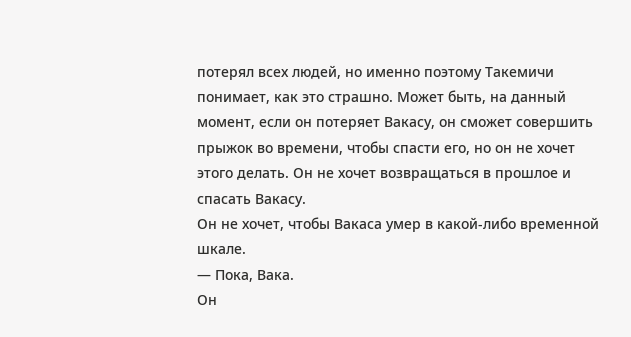потерял всех людей, но именно поэтому Такемичи понимает, как это страшно. Может быть, на данный момент, если он потеряет Вакасу, он сможет совершить прыжок во времени, чтобы спасти его, но он не хочет этого делать. Он не хочет возвращаться в прошлое и спасать Вакасу.
Он не хочет, чтобы Вакаса умер в какой-либо временной шкале.
— Пока, Вака.
Он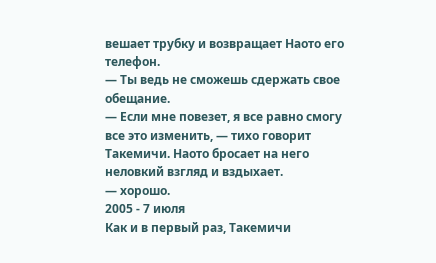вешает трубку и возвращает Наото его телефон.
— Ты ведь не сможешь сдержать свое обещание.
— Если мне повезет, я все равно смогу все это изменить, — тихо говорит Такемичи. Наото бросает на него неловкий взгляд и вздыхает.
— хорошо.
2005 - 7 июля
Как и в первый раз, Такемичи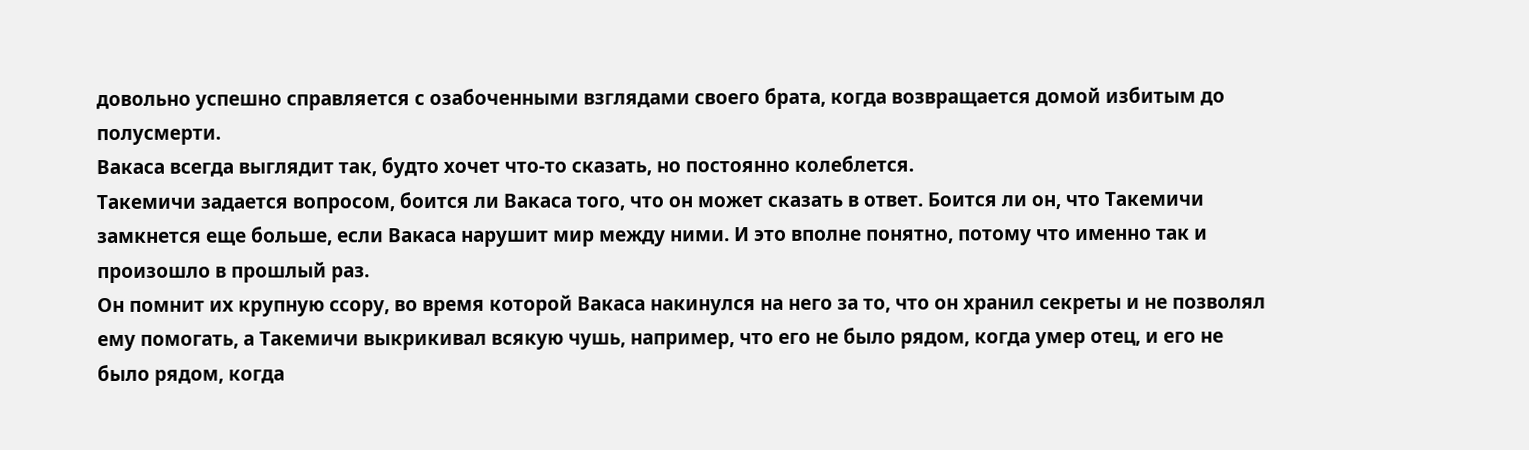довольно успешно справляется с озабоченными взглядами своего брата, когда возвращается домой избитым до полусмерти.
Вакаса всегда выглядит так, будто хочет что-то сказать, но постоянно колеблется.
Такемичи задается вопросом, боится ли Вакаса того, что он может сказать в ответ. Боится ли он, что Такемичи замкнется еще больше, если Вакаса нарушит мир между ними. И это вполне понятно, потому что именно так и произошло в прошлый раз.
Он помнит их крупную ссору, во время которой Вакаса накинулся на него за то, что он хранил секреты и не позволял ему помогать, а Такемичи выкрикивал всякую чушь, например, что его не было рядом, когда умер отец, и его не было рядом, когда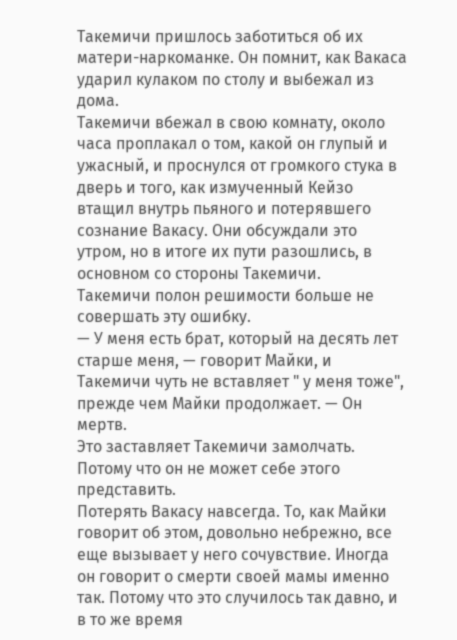Такемичи пришлось заботиться об их матери-наркоманке. Он помнит, как Вакаса ударил кулаком по столу и выбежал из дома.
Такемичи вбежал в свою комнату, около часа проплакал о том, какой он глупый и ужасный, и проснулся от громкого стука в дверь и того, как измученный Кейзо втащил внутрь пьяного и потерявшего сознание Вакасу. Они обсуждали это утром, но в итоге их пути разошлись, в основном со стороны Такемичи.
Такемичи полон решимости больше не совершать эту ошибку.
— У меня есть брат, который на десять лет старше меня, — говорит Майки, и Такемичи чуть не вставляет " у меня тоже", прежде чем Майки продолжает. — Он мертв.
Это заставляет Такемичи замолчать. Потому что он не может себе этого представить.
Потерять Вакасу навсегда. То, как Майки говорит об этом, довольно небрежно, все еще вызывает у него сочувствие. Иногда он говорит о смерти своей мамы именно так. Потому что это случилось так давно, и в то же время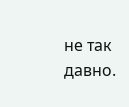не так давно.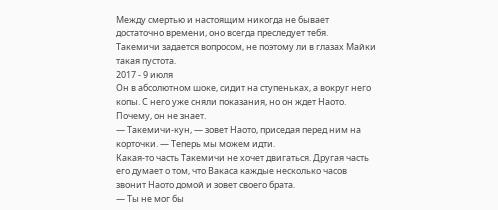Между смертью и настоящим никогда не бывает достаточно времени, оно всегда преследует тебя.
Такемичи задается вопросом, не поэтому ли в глазах Майки такая пустота.
2017 - 9 июля
Он в абсолютном шоке, сидит на ступеньках, а вокруг него копы. С него уже сняли показания, но он ждет Наото.
Почему, он не знает.
— Такемичи-кун, — зовет Наото, приседая перед ним на корточки. — Теперь мы можем идти.
Какая-то часть Такемичи не хочет двигаться. Другая часть его думает о том, что Вакаса каждые несколько часов звонит Наото домой и зовет своего брата.
— Ты не мог бы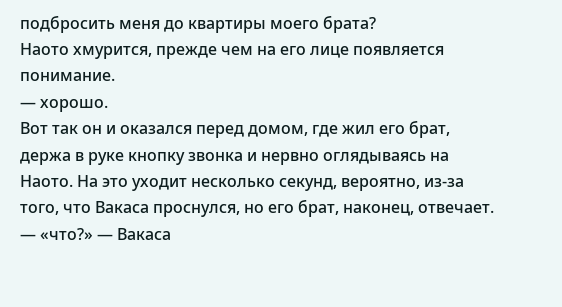подбросить меня до квартиры моего брата?
Наото хмурится, прежде чем на его лице появляется понимание.
— хорошо.
Вот так он и оказался перед домом, где жил его брат, держа в руке кнопку звонка и нервно оглядываясь на Наото. На это уходит несколько секунд, вероятно, из-за того, что Вакаса проснулся, но его брат, наконец, отвечает.
— «что?» — Вакаса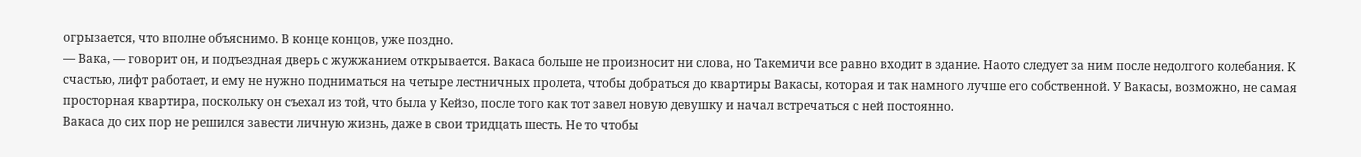огрызается, что вполне объяснимо. В конце концов, уже поздно.
— Вака, — говорит он, и подъездная дверь с жужжанием открывается. Вакаса больше не произносит ни слова, но Такемичи все равно входит в здание. Наото следует за ним после недолгого колебания. К счастью, лифт работает, и ему не нужно подниматься на четыре лестничных пролета, чтобы добраться до квартиры Вакасы, которая и так намного лучше его собственной. У Вакасы, возможно, не самая просторная квартира, поскольку он съехал из той, что была у Кейзо, после того как тот завел новую девушку и начал встречаться с ней постоянно.
Вакаса до сих пор не решился завести личную жизнь, даже в свои тридцать шесть. Не то чтобы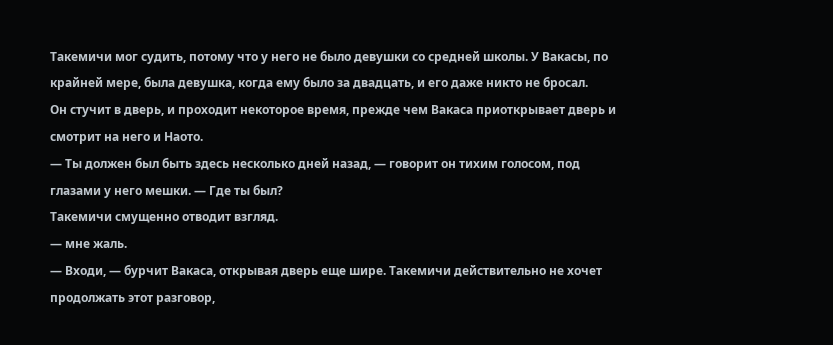Такемичи мог судить, потому что у него не было девушки со средней школы. У Вакасы, по крайней мере, была девушка, когда ему было за двадцать, и его даже никто не бросал.
Он стучит в дверь, и проходит некоторое время, прежде чем Вакаса приоткрывает дверь и смотрит на него и Наото.
— Ты должен был быть здесь несколько дней назад, — говорит он тихим голосом, под глазами у него мешки. — Где ты был?
Такемичи смущенно отводит взгляд.
— мне жаль.
— Входи, — бурчит Вакаса, открывая дверь еще шире. Такемичи действительно не хочет продолжать этот разговор,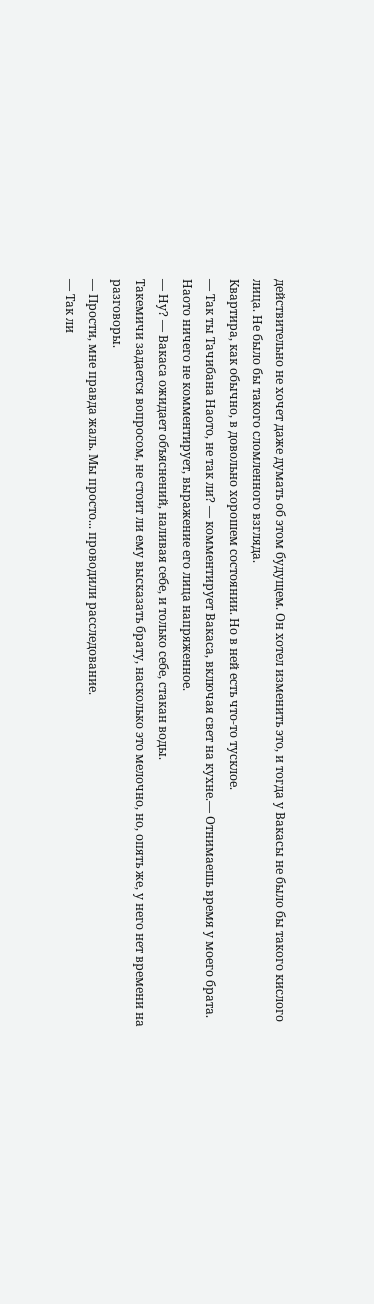действительно не хочет даже думать об этом будущем. Он хотел изменить это, и тогда у Вакасы не было бы такого кислого лица. Не было бы такого сломленного взгляда.
Квартира, как обычно, в довольно хорошем состоянии. Но в ней есть что-то тусклое.
— Так ты Тачибана Наото, не так ли? — комментирует Вакаса, включая свет на кухне.— Отнимаешь время у моего брата.
Наото ничего не комментирует, выражение его лица напряженное.
— Ну? — Вакаса ожидает объяснений, наливая себе, и только себе, стакан воды.
Такемичи задается вопросом, не стоит ли ему высказать брату, насколько это мелочно, но, опять же, у него нет времени на разговоры.
— Прости, мне правда жаль. Мы просто... проводили расследование.
— Так ли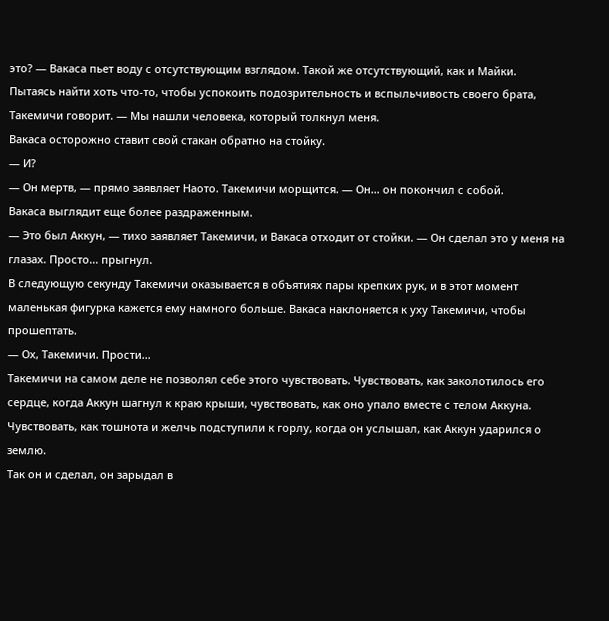это? — Вакаса пьет воду с отсутствующим взглядом. Такой же отсутствующий, как и Майки.
Пытаясь найти хоть что-то, чтобы успокоить подозрительность и вспыльчивость своего брата, Такемичи говорит. — Мы нашли человека, который толкнул меня.
Вакаса осторожно ставит свой стакан обратно на стойку.
— И?
— Он мертв, — прямо заявляет Наото. Такемичи морщится. — Он… он покончил с собой.
Вакаса выглядит еще более раздраженным.
— Это был Аккун, — тихо заявляет Такемичи, и Вакаса отходит от стойки. — Он сделал это у меня на глазах. Просто... прыгнул.
В следующую секунду Такемичи оказывается в объятиях пары крепких рук, и в этот момент маленькая фигурка кажется ему намного больше. Вакаса наклоняется к уху Такемичи, чтобы прошептать.
— Ох, Такемичи. Прости...
Такемичи на самом деле не позволял себе этого чувствовать. Чувствовать, как заколотилось его сердце, когда Аккун шагнул к краю крыши, чувствовать, как оно упало вместе с телом Аккуна. Чувствовать, как тошнота и желчь подступили к горлу, когда он услышал, как Аккун ударился о землю.
Так он и сделал, он зарыдал в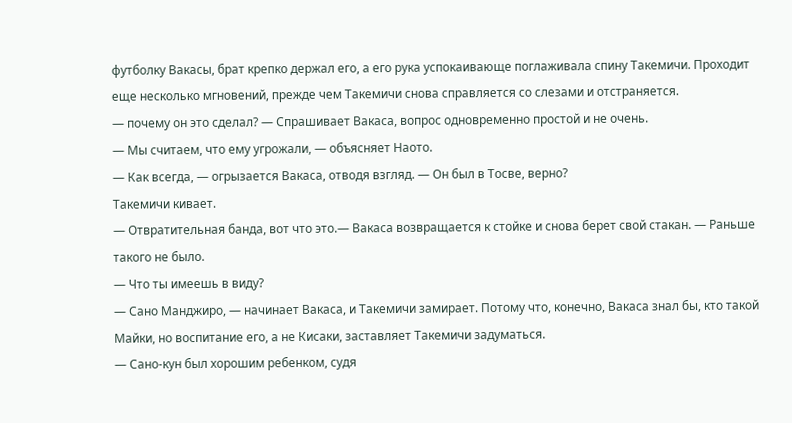футболку Вакасы, брат крепко держал его, а его рука успокаивающе поглаживала спину Такемичи. Проходит еще несколько мгновений, прежде чем Такемичи снова справляется со слезами и отстраняется.
— почему он это сделал? — Спрашивает Вакаса, вопрос одновременно простой и не очень.
— Мы считаем, что ему угрожали, — объясняет Наото.
— Как всегда, — огрызается Вакаса, отводя взгляд. — Он был в Тосве, верно?
Такемичи кивает.
— Отвратительная банда, вот что это.— Вакаса возвращается к стойке и снова берет свой стакан. — Раньше такого не было.
— Что ты имеешь в виду?
— Сано Манджиро, — начинает Вакаса, и Такемичи замирает. Потому что, конечно, Вакаса знал бы, кто такой Майки, но воспитание его, а не Кисаки, заставляет Такемичи задуматься.
— Сано-кун был хорошим ребенком, судя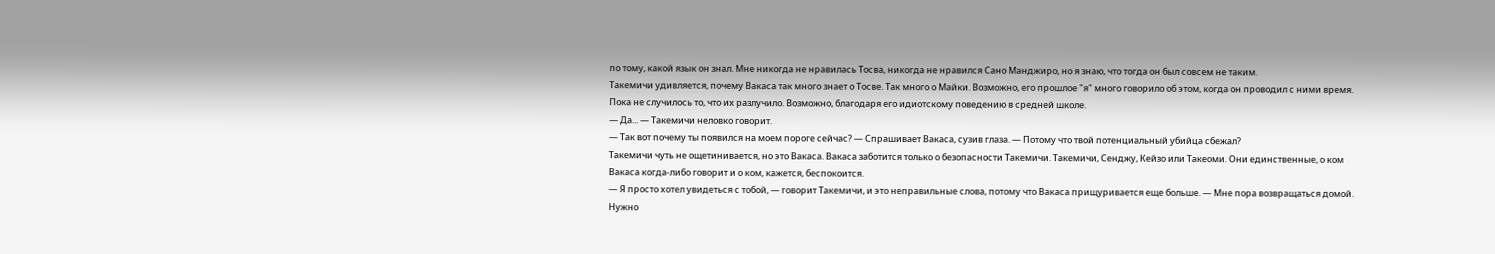по тому, какой язык он знал. Мне никогда не нравилась Тосва, никогда не нравился Сано Манджиро, но я знаю, что тогда он был совсем не таким.
Такемичи удивляется, почему Вакаса так много знает о Тосве. Так много о Майки. Возможно, его прошлое "я" много говорило об этом, когда он проводил с ними время. Пока не случилось то, что их разлучило. Возможно, благодаря его идиотскому поведению в средней школе.
— Да... — Такемичи неловко говорит.
— Так вот почему ты появился на моем пороге сейчас? — Спрашивает Вакаса, сузив глаза. — Потому что твой потенциальный убийца сбежал?
Такемичи чуть не ощетинивается, но это Вакаса. Вакаса заботится только о безопасности Такемичи. Такемичи, Сенджу, Кейзо или Такеоми. Они единственные, о ком Вакаса когда-либо говорит и о ком, кажется, беспокоится.
— Я просто хотел увидеться с тобой, — говорит Такемичи, и это неправильные слова, потому что Вакаса прищуривается еще больше. — Мне пора возвращаться домой. Нужно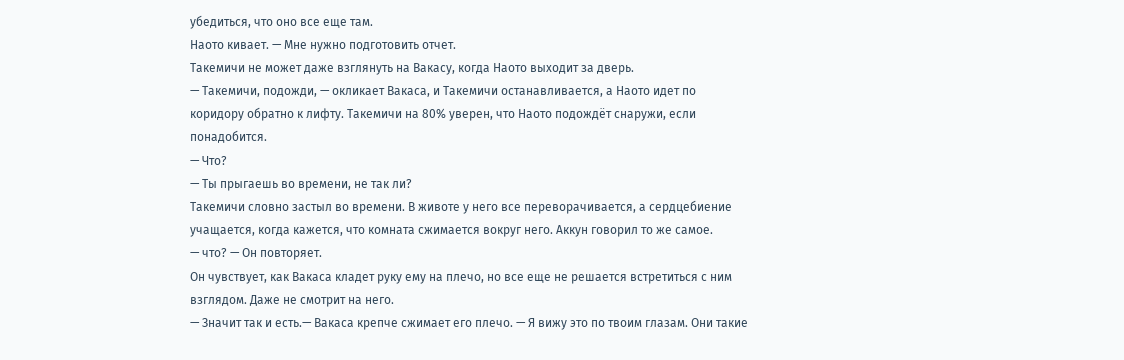убедиться, что оно все еще там.
Наото кивает. — Мне нужно подготовить отчет.
Такемичи не может даже взглянуть на Вакасу, когда Наото выходит за дверь.
— Такемичи, подожди, — окликает Вакаса, и Такемичи останавливается, а Наото идет по коридору обратно к лифту. Такемичи на 80% уверен, что Наото подождёт снаружи, если понадобится.
— Что?
— Ты прыгаешь во времени, не так ли?
Такемичи словно застыл во времени. В животе у него все переворачивается, а сердцебиение учащается, когда кажется, что комната сжимается вокруг него. Аккун говорил то же самое.
— что? — Он повторяет.
Он чувствует, как Вакаса кладет руку ему на плечо, но все еще не решается встретиться с ним взглядом. Даже не смотрит на него.
— Значит так и есть.— Вакаса крепче сжимает его плечо. — Я вижу это по твоим глазам. Они такие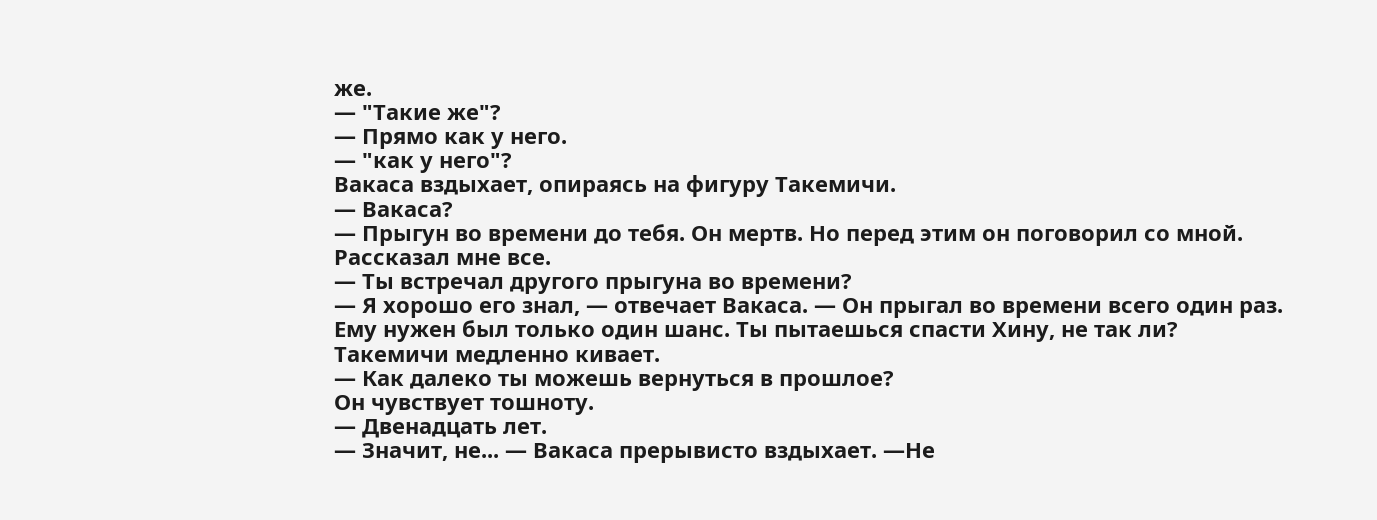же.
— "Такие же"?
— Прямо как у него.
— "как у него"?
Вакаса вздыхает, опираясь на фигуру Такемичи.
— Вакаса?
— Прыгун во времени до тебя. Он мертв. Но перед этим он поговорил со мной. Рассказал мне все.
— Ты встречал другого прыгуна во времени?
— Я хорошо его знал, — отвечает Вакаса. — Он прыгал во времени всего один раз. Ему нужен был только один шанс. Ты пытаешься спасти Хину, не так ли?
Такемичи медленно кивает.
— Как далеко ты можешь вернуться в прошлое?
Он чувствует тошноту.
— Двенадцать лет.
— Значит, не... — Вакаса прерывисто вздыхает. —Не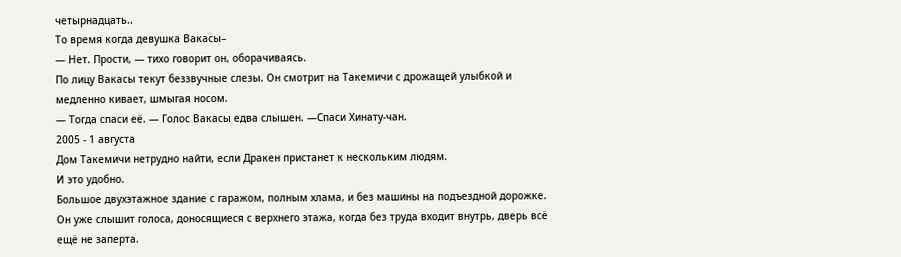четырнадцать..
То время когда девушка Вакасы–
— Нет. Прости, — тихо говорит он, оборачиваясь.
По лицу Вакасы текут беззвучные слезы. Он смотрит на Такемичи с дрожащей улыбкой и медленно кивает, шмыгая носом.
— Тогда спаси её. — Голос Вакасы едва слышен. —Спаси Хинату-чан.
2005 - 1 августа
Дом Такемичи нетрудно найти, если Дракен пристанет к нескольким людям.
И это удобно.
Большое двухэтажное здание с гаражом, полным хлама, и без машины на подъездной дорожке. Он уже слышит голоса, доносящиеся с верхнего этажа, когда без труда входит внутрь, дверь всё ещё не заперта.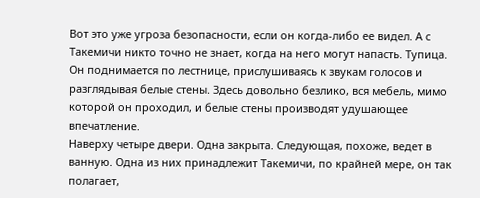Вот это уже угроза безопасности, если он когда-либо ее видел. А с Такемичи никто точно не знает, когда на него могут напасть. Тупица.
Он поднимается по лестнице, прислушиваясь к звукам голосов и разглядывая белые стены. Здесь довольно безлико, вся мебель, мимо которой он проходил, и белые стены производят удушающее впечатление.
Наверху четыре двери. Одна закрыта. Следующая, похоже, ведет в ванную. Одна из них принадлежит Такемичи, по крайней мере, он так полагает,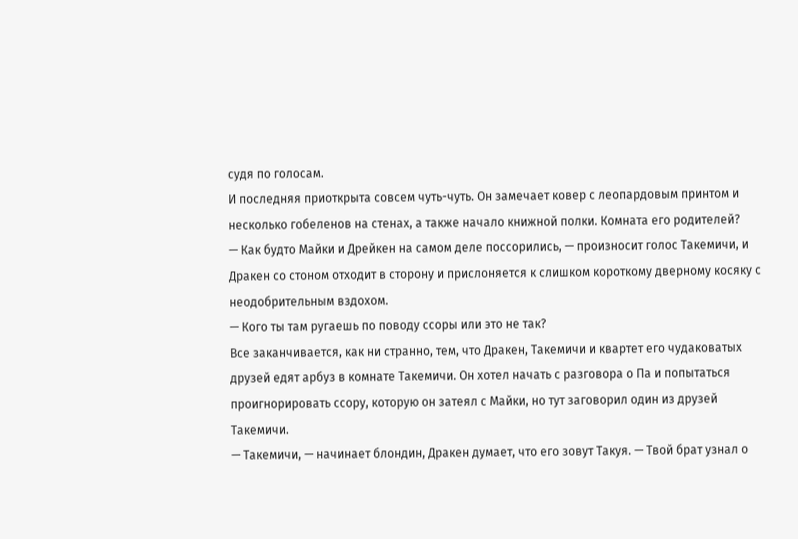судя по голосам.
И последняя приоткрыта совсем чуть-чуть. Он замечает ковер с леопардовым принтом и несколько гобеленов на стенах, а также начало книжной полки. Комната его родителей?
— Как будто Майки и Дрейкен на самом деле поссорились, — произносит голос Такемичи, и Дракен со стоном отходит в сторону и прислоняется к слишком короткому дверному косяку с неодобрительным вздохом.
— Кого ты там ругаешь по поводу ссоры или это не так?
Все заканчивается, как ни странно, тем, что Дракен, Такемичи и квартет его чудаковатых друзей едят арбуз в комнате Такемичи. Он хотел начать с разговора о Па и попытаться проигнорировать ссору, которую он затеял с Майки, но тут заговорил один из друзей Такемичи.
— Такемичи, — начинает блондин, Дракен думает, что его зовут Такуя. — Твой брат узнал о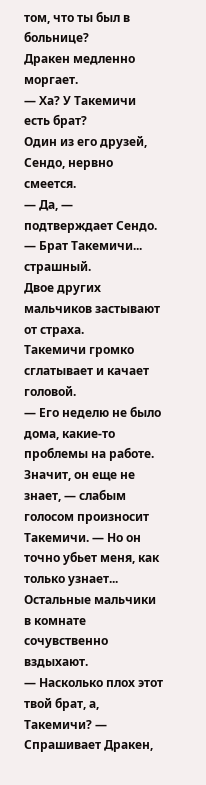том, что ты был в больнице?
Дракен медленно моргает.
— Ха? У Такемичи есть брат?
Один из его друзей, Сендо, нервно смеется.
— Да, — подтверждает Сендо. — Брат Такемичи... страшный.
Двое других мальчиков застывают от страха.
Такемичи громко сглатывает и качает головой.
— Его неделю не было дома, какие-то проблемы на работе. Значит, он еще не знает, — слабым голосом произносит Такемичи. — Но он точно убьет меня, как только узнает...
Остальные мальчики в комнате сочувственно вздыхают.
— Насколько плох этот твой брат, а, Такемичи? — Спрашивает Дракен,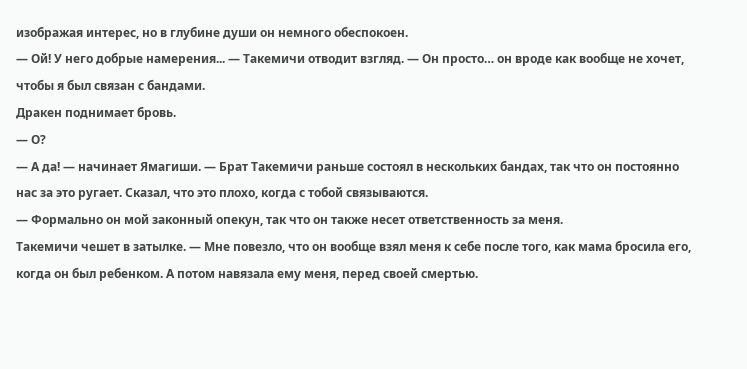изображая интерес, но в глубине души он немного обеспокоен.
— Ой! У него добрые намерения... — Такемичи отводит взгляд. — Он просто… он вроде как вообще не хочет, чтобы я был связан с бандами.
Дракен поднимает бровь.
— О?
— А да! — начинает Ямагиши. — Брат Такемичи раньше состоял в нескольких бандах, так что он постоянно нас за это ругает. Сказал, что это плохо, когда с тобой связываются.
— Формально он мой законный опекун, так что он также несет ответственность за меня.
Такемичи чешет в затылке. — Мне повезло, что он вообще взял меня к себе после того, как мама бросила его, когда он был ребенком. А потом навязала ему меня, перед своей смертью.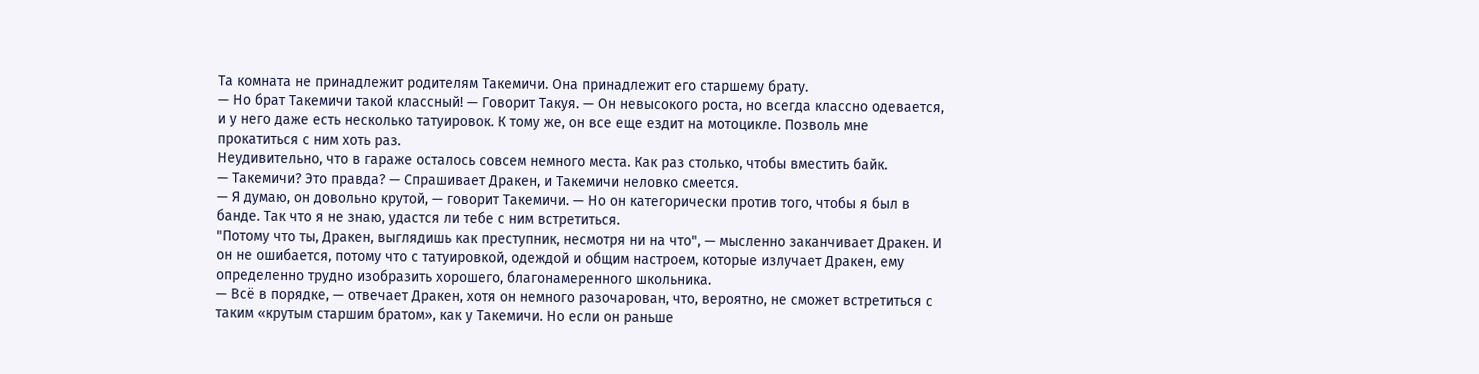Та комната не принадлежит родителям Такемичи. Она принадлежит его старшему брату.
— Но брат Такемичи такой классный! — Говорит Такуя. — Он невысокого роста, но всегда классно одевается, и у него даже есть несколько татуировок. К тому же, он все еще ездит на мотоцикле. Позволь мне прокатиться с ним хоть раз.
Неудивительно, что в гараже осталось совсем немного места. Как раз столько, чтобы вместить байк.
— Такемичи? Это правда? — Спрашивает Дракен, и Такемичи неловко смеется.
— Я думаю, он довольно крутой, — говорит Такемичи. — Но он категорически против того, чтобы я был в банде. Так что я не знаю, удастся ли тебе с ним встретиться.
"Потому что ты, Дракен, выглядишь как преступник, несмотря ни на что", — мысленно заканчивает Дракен. И он не ошибается, потому что с татуировкой, одеждой и общим настроем, которые излучает Дракен, ему определенно трудно изобразить хорошего, благонамеренного школьника.
— Всё в порядке, — отвечает Дракен, хотя он немного разочарован, что, вероятно, не сможет встретиться с таким «крутым старшим братом», как у Такемичи. Но если он раньше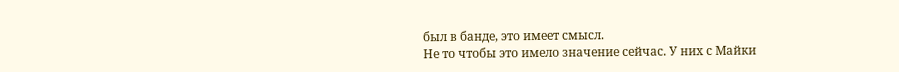был в банде, это имеет смысл.
Не то чтобы это имело значение сейчас. У них с Майки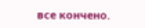все кончено.